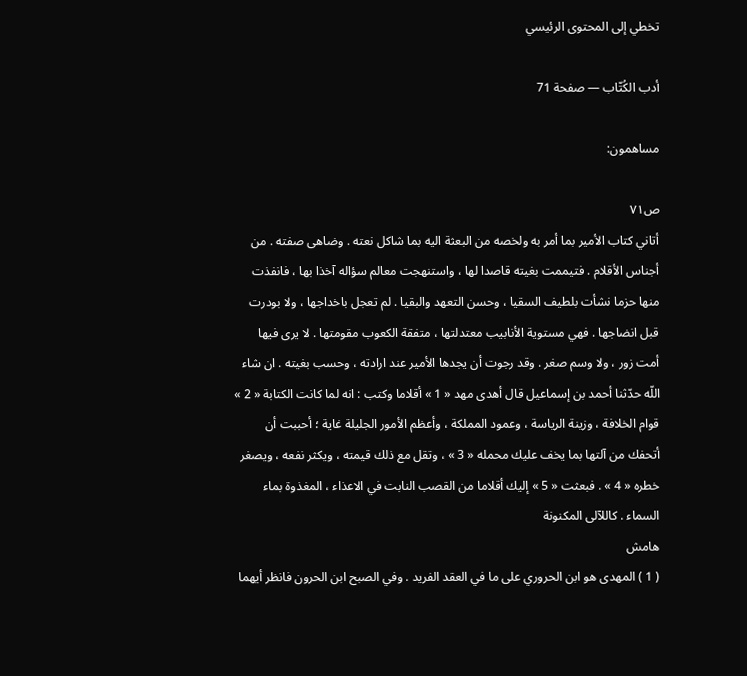تخطي إلى المحتوى الرئيسي

أدب الكُتّاب — صفحة 71

مساهمون:

ص٧١
أتاني كتاب الأمير بما أمر به ولخصه من البعثة اليه بما شاكل نعته . وضاهى صفته . من أجناس الأقلام . فتيممت بغيته قاصدا لها ، واستنهجت معالم سؤاله آخذا بها ، فانفذت منها حزما نشأت بلطيف السقيا ، وحسن التعهد والبقيا . لم تعجل باخداجها ، ولا بودرت قبل انضاجها . فهي مستوية الأنابيب معتدلتها ، متفقة الكعوب مقومتها . لا يرى فيها أمت زور ، ولا وسم صغر . وقد رجوت أن يجدها الأمير عند ارادته ، وحسب بغيته . ان شاء اللّه حدّثنا أحمد بن إسماعيل قال أهدى مهد « 1 » أقلاما وكتب : انه لما كانت الكتابة « 2 » قوام الخلافة ، وزينة الرياسة ، وعمود المملكة ، وأعظم الأمور الجليلة غاية ؛ أحببت أن أتحفك من آلتها بما يخف عليك محمله « 3 » ، وتقل مع ذلك قيمته ، ويكثر نفعه ، ويصغر خطره « 4 » . فبعثت « 5 » إليك أقلاما من القصب النابت في الاعذاء ، المغذوة بماء السماء . كاللآلى المكنونة
هامش
( 1 ) المهدى هو ابن الحروري على ما في العقد الفريد . وفي الصبح ابن الحرون فانظر أيهما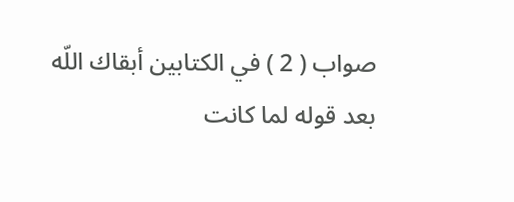صواب ( 2 ) في الكتابين أبقاك اللّه بعد قوله لما كانت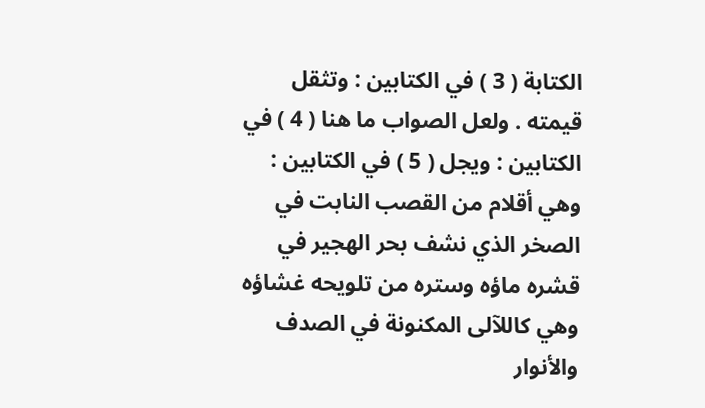الكتابة ( 3 ) في الكتابين : وتثقل قيمته . ولعل الصواب ما هنا ( 4 ) في الكتابين : ويجل ( 5 ) في الكتابين : وهي أقلام من القصب النابت في الصخر الذي نشف بحر الهجير في قشره ماؤه وستره من تلويحه غشاؤه وهي كاللآلى المكنونة في الصدف والأنوار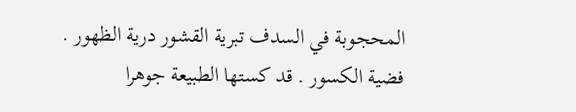المحجوبة في السدف تبرية القشور درية الظهور . فضية الكسور . قد كستها الطبيعة جوهرا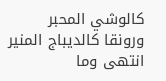كالوشي المحبر ورونقا كالديباج المنير انتهى وما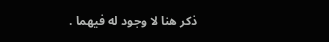ذكر هنا لا وجود له فيهما .